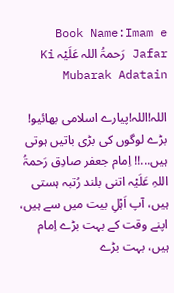Book Name:Imam e Jafar رَحمۃُ اللہ عَلَیْہ Ki Mubarak Adatain

اللہ!اللہ!پیارے اسلامی بھائیو! بڑے لوگوں کی بڑی باتیں ہوتی ہیں...!! اِمام جعفر صادِق رَحمۃُ اللہِ عَلَیْہ اتنی بلند رُتبہ ہستی ہیں، آپ اَہْلِ بیت میں سے ہیں، اپنے وقت کے بہت بڑے اِمام ہیں، بہت بڑے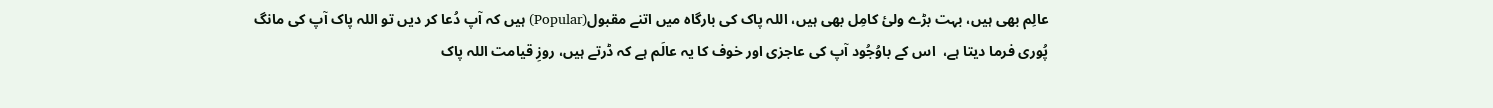عالِم بھی ہیں، بہت بڑے ولئ کامِل بھی ہیں، اللہ پاک کی بارگاہ میں اتنے مقبول(Popular) ہیں کہ آپ دُعا کر دیں تو اللہ پاک آپ کی مانگ پُوری فرما دیتا ہے،  اس کے باوُجُود آپ کی عاجزی اور خوف کا یہ عالَم ہے کہ ڈرتے ہیں، روزِ قیامت اللہ پاک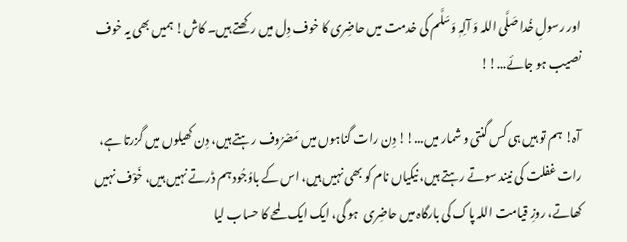اور رسولِ خُدا صَلَّی اللہ وَ آلِہٖ وَسَلَّم کی خدمت میں حاضِری کا خوف دِل میں رکھتے ہیں۔ کاش! ہمیں بھی یہ خوف نصیب ہو جائے...!!

آہ! ہم تو ہیں ہی کس گنتی و شمار میں...!! دِن رات گناہوں میں مَصْرُوف رہتے ہیں، دِن کھیلوں میں گزرتا ہے، رات غفلت کی نیند سوتے رہتے ہیں، نیکیاں نام کو بھی نہیں ہیں، اس کے باوُجُود ہم ڈرتے نہیں ہیں، خَوْف نہیں کھاتے، روزِ قیامت اللہ پاک کی بارگاہ میں حاضِری  ہو گی، ایک ایک لمحے کا حساب لیا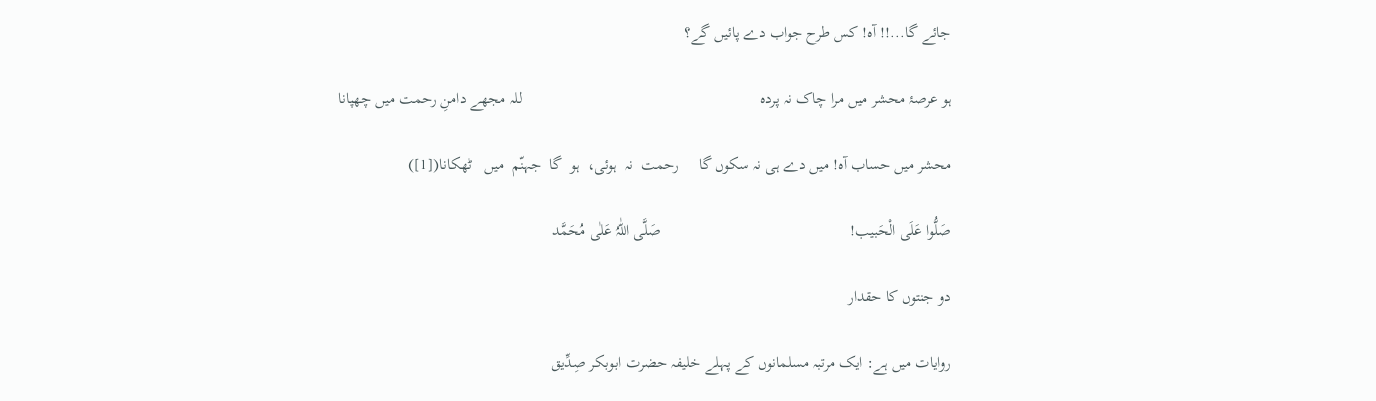جائے گا...!! آہ! کس طرح جواب دے پائیں گے؟

ہو عرصۂ محشر میں مرا چاک نہ پردہ                                                           للہ مجھے دامنِ رحمت میں چھپانا

محشر میں حساب آہ! میں دے ہی نہ سکوں گا     رحمت  نہ  ہوئی،  ہو  گا  جہنّم  میں   ٹھکانا([1])

صَلُّوا عَلَی الْحَبیب!                                               صَلَّی اللّٰہُ عَلٰی مُحَمَّد

دو جنتوں کا حقدار

روایات میں ہے: ایک مرتبہ مسلمانوں کے پہلے خلیفہ حضرت ابوبکر صِدِّیق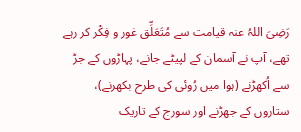رَضِیَ اللہُ عنہ قیامت سے مُتَعَلِّق غور و فِکْر کر رہے تھے، آپ نے آسمان کے لپیٹے جانے، پہاڑوں كے جڑ سے اُکھڑنے (ہوا میں رُوئی کی طرح بکھرنے)، ستاروں کے جھڑنے اور سورج کے تاریک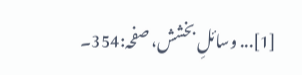[1]... وسائلِ بخشش، صفحہ:354۔